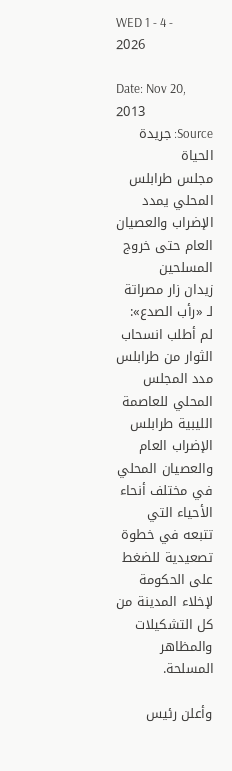WED 1 - 4 - 2026

Date: Nov 20, 2013
Source: جريدة الحياة
مجلس طرابلس المحلي يمدد الإضراب والعصيان العام حتى خروج المسلحين
زيدان زار مصراتة لـ «رأب الصدع»: لم أطلب انسحاب الثوار من طرابلس
مدد المجلس المحلي للعاصمة الليبية طرابلس الإضراب العام والعصيان المحلي في مختلف أنحاء الأحياء التي تتبعه في خطوة تصعيدية للضغط على الحكومة لإخلاء المدينة من كل التشكيلات والمظاهر المسلحة.

وأعلن رئيس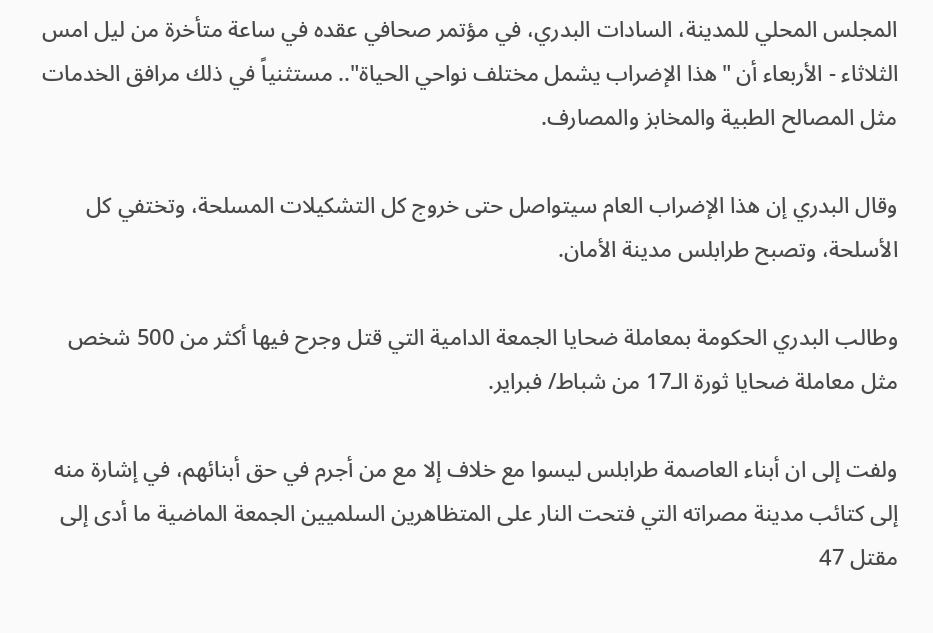المجلس المحلي للمدينة، السادات البدري، في مؤتمر صحافي عقده في ساعة متأخرة من ليل امس الثلاثاء - الأربعاء أن "هذا الإضراب يشمل مختلف نواحي الحياة".. مستثنياً في ذلك مرافق الخدمات مثل المصالح الطبية والمخابز والمصارف.

وقال البدري إن هذا الإضراب العام سيتواصل حتى خروج كل التشكيلات المسلحة، وتختفي كل الأسلحة، وتصبح طرابلس مدينة الأمان.

وطالب البدري الحكومة بمعاملة ضحايا الجمعة الدامية التي قتل وجرح فيها أكثر من 500 شخص مثل معاملة ضحايا ثورة الـ17 من شباط/ فبراير.

ولفت إلى ان أبناء العاصمة طرابلس ليسوا مع خلاف إلا مع من أجرم في حق أبنائهم، في إشارة منه إلى كتائب مدينة مصراته التي فتحت النار على المتظاهرين السلميين الجمعة الماضية ما أدى إلى مقتل 47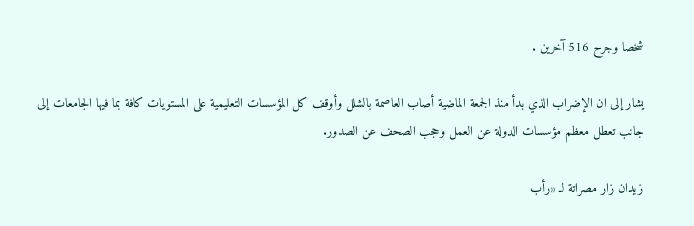شخصا وجرح 516 آخرين .

يشار إلى ان الإضراب الذي بدأ منذ الجمعة الماضية أصاب العاصمة بالشلل وأوقف كل المؤسسات التعليمية على المستويات كافة بما فيها الجامعات إلى جانب تعطل معظم مؤسسات الدولة عن العمل وحجب الصحف عن الصدور.

زيدان زار مصراتة لـ «رأب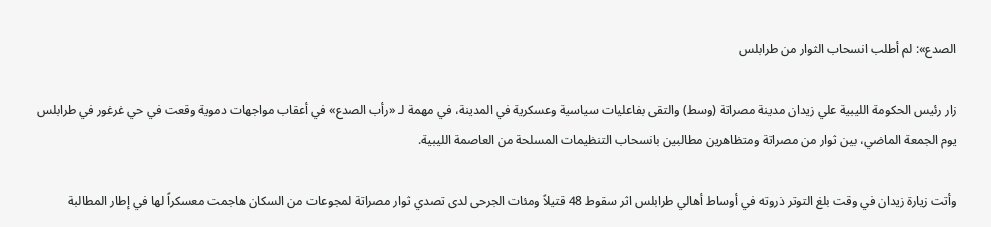الصدع»: لم أطلب انسحاب الثوار من طرابلس

زار رئيس الحكومة الليبية علي زيدان مدينة مصراتة (وسط) والتقى بفاعليات سياسية وعسكرية في المدينة، في مهمة لـ «رأب الصدع» في أعقاب مواجهات دموية وقعت في حي غرغور في طرابلس يوم الجمعة الماضي، بين ثوار من مصراتة ومتظاهرين مطالبين بانسحاب التنظيمات المسلحة من العاصمة الليبية.

وأتت زيارة زيدان في وقت بلغ التوتر ذروته في أوساط أهالي طرابلس اثر سقوط 48 قتيلاً ومئات الجرحى لدى تصدي ثوار مصراتة لمجوعات من السكان هاجمت معسكراً لها في إطار المطالبة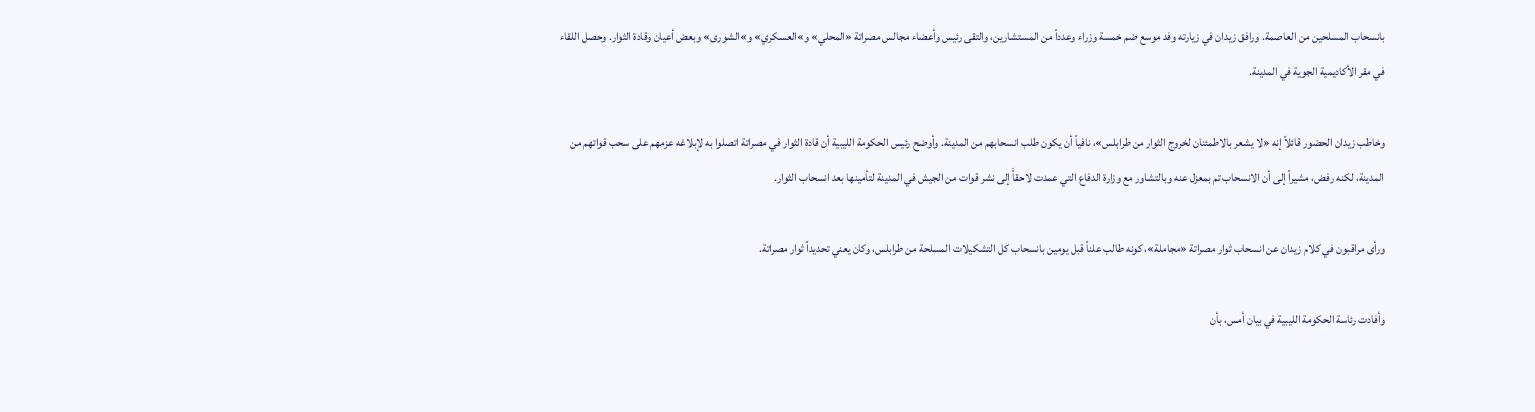بانسحاب المسلحين من العاصمة. ورافق زيدان في زيارته وفد موسع ضم خمسة وزراء وعدداً من المستشارين، والتقى رئيس وأعضاء مجالس مصراتة «المحلي» و»العسكري» و»الشورى» وبعض أعيان وقادة الثوار. وحصل اللقاء في مقر الأكاديمية الجوية في المدينة.

وخاطب زيدان الحضور قائلاً إنه «لا يشعر بالاطمئنان لخروج الثوار من طرابلس»، نافياً أن يكون طلب انسحابهم من المدينة. وأوضح رئيس الحكومة الليبية أن قادة الثوار في مصراتة اتصلوا به لإبلاغه عزمهم على سحب قواتهم من المدينة، لكنه رفض، مشيراً إلى أن الانسحاب تم بمعزل عنه وبالتشاور مع وزارة الدفاع التي عمدت لاحقاًَ إلى نشر قوات من الجيش في المدينة لتأمينها بعد انسحاب الثوار.

ورأى مراقبون في كلام زيدان عن انسحاب ثوار مصراتة «مجاملة»، كونه طالب علناً قبل يومين بانسحاب كل التشكيلات المسلحة من طرابلس، وكان يعني تحديداً ثوار مصراتة.

وأفادت رئاسة الحكومة الليبية في بيان أمس، بأن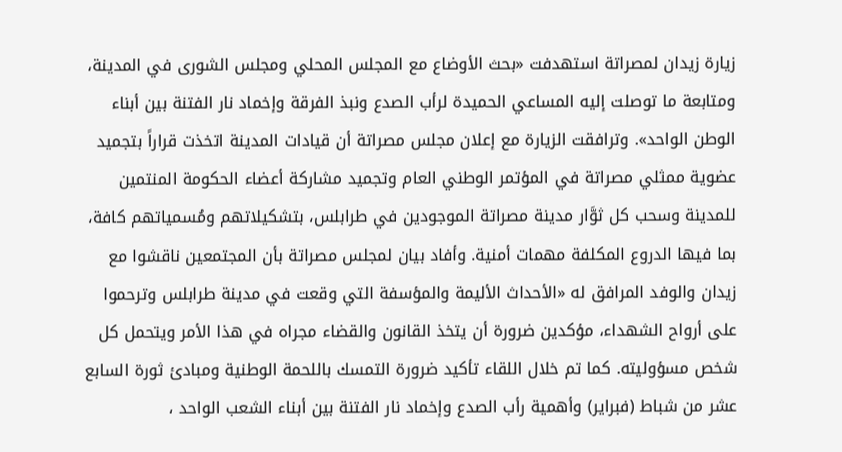زيارة زيدان لمصراتة استهدفت «بحث الأوضاع مع المجلس المحلي ومجلس الشورى في المدينة، ومتابعة ما توصلت إليه المساعي الحميدة لرأب الصدع ونبذ الفرقة وإخماد نار الفتنة بين أبناء الوطن الواحد». وترافقت الزيارة مع إعلان مجلس مصراتة أن قيادات المدينة اتخذت قراراً بتجميد عضوية ممثلي مصراتة في المؤتمر الوطني العام وتجميد مشاركة أعضاء الحكومة المنتمين للمدينة وسحب كل ثوَّار مدينة مصراتة الموجودين في طرابلس، بتشكيلاتهم ومُسمياتهم كافة، بما فيها الدروع المكلفة مهمات أمنية. وأفاد بيان لمجلس مصراتة بأن المجتمعين ناقشوا مع زيدان والوفد المرافق له «الأحداث الأليمة والمؤسفة التي وقعت في مدينة طرابلس وترحموا على أرواح الشهداء، مؤكدين ضرورة أن يتخذ القانون والقضاء مجراه في هذا الأمر ويتحمل كل شخص مسؤوليته. كما تم خلال اللقاء تأكيد ضرورة التمسك باللحمة الوطنية ومبادئ ثورة السابع عشر من شباط (فبراير) وأهمية رأب الصدع وإخماد نار الفتنة بين أبناء الشعب الواحد ،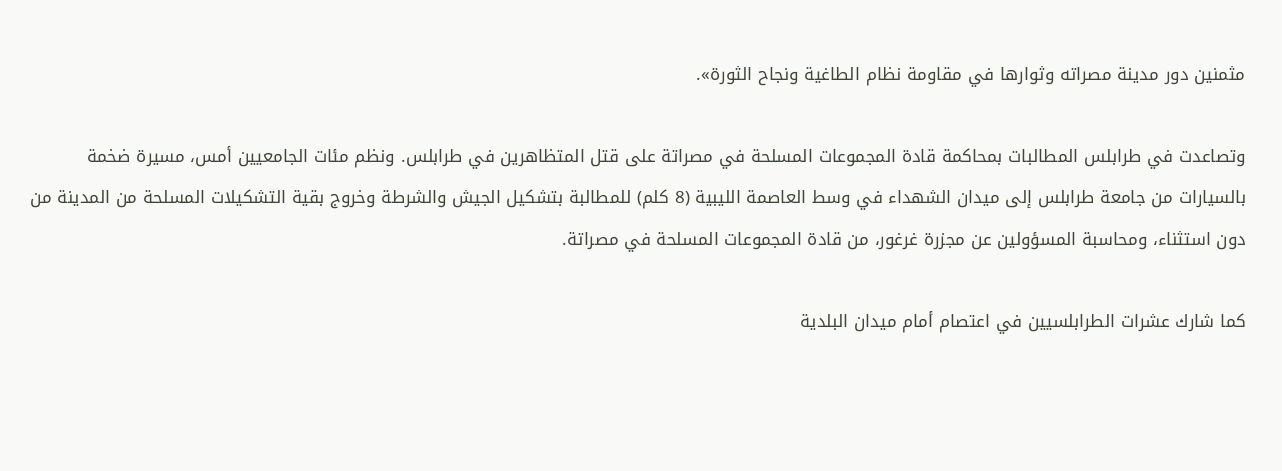مثمنين دور مدينة مصراته وثوارها في مقاومة نظام الطاغية ونجاح الثورة».

وتصاعدت في طرابلس المطالبات بمحاكمة قادة المجموعات المسلحة في مصراتة على قتل المتظاهرين في طرابلس. ونظم مئات الجامعيين أمس، مسيرة ضخمة بالسيارات من جامعة طرابلس إلى ميدان الشهداء في وسط العاصمة الليبية (8 كلم) للمطالبة بتشكيل الجيش والشرطة وخروج بقية التشكيلات المسلحة من المدينة من دون استثناء، ومحاسبة المسؤولين عن مجزرة غرغور، من قادة المجموعات المسلحة في مصراتة.

كما شارك عشرات الطرابلسيين في اعتصام أمام ميدان البلدية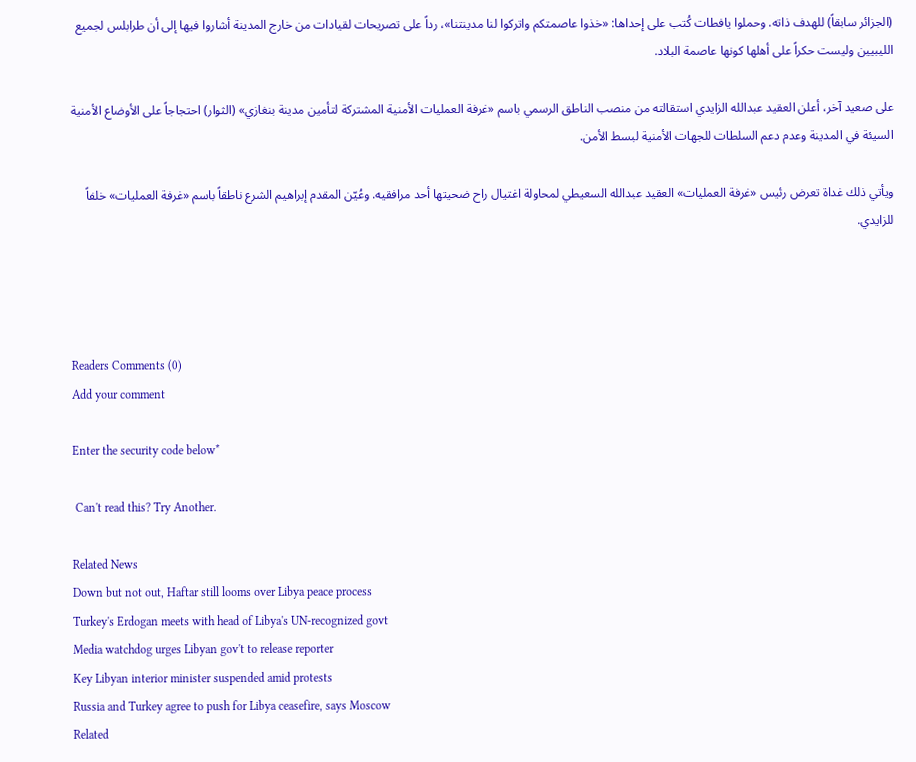(الجزائر سابقاً) للهدف ذاته. وحملوا يافطات كُتب على إحداها: «خذوا عاصمتكم واتركوا لنا مدينتنا»، رداً على تصريحات لقيادات من خارج المدينة أشاروا فيها إلى أن طرابلس لجميع الليبيين وليست حكراً على أهلها كونها عاصمة البلاد.

على صعيد آخر، أعلن العقيد عبدالله الزايدي استقالته من منصب الناطق الرسمي باسم «غرفة العمليات الأمنية المشتركة لتأمين مدينة بنغازي» (الثوار) احتجاجاً على الأوضاع الأمنية السيئة في المدينة وعدم دعم السلطات للجهات الأمنية لبسط الأمن.

ويأتي ذلك غداة تعرض رئيس «غرفة العمليات» العقيد عبدالله السعيطي لمحاولة اغتيال راح ضحيتها أحد مرافقيه. وعُيّن المقدم إبراهيم الشرع ناطقاً باسم «غرفة العمليات» خلفاً للزايدي.




Readers Comments (0)
Add your comment

Enter the security code below*

 Can't read this? Try Another.

Related News
Down but not out, Haftar still looms over Libya peace process
Turkey's Erdogan meets with head of Libya's UN-recognized govt
Media watchdog urges Libyan gov't to release reporter
Key Libyan interior minister suspended amid protests
Russia and Turkey agree to push for Libya ceasefire, says Moscow
Related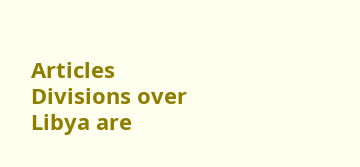Articles
Divisions over Libya are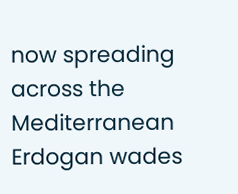now spreading across the Mediterranean
Erdogan wades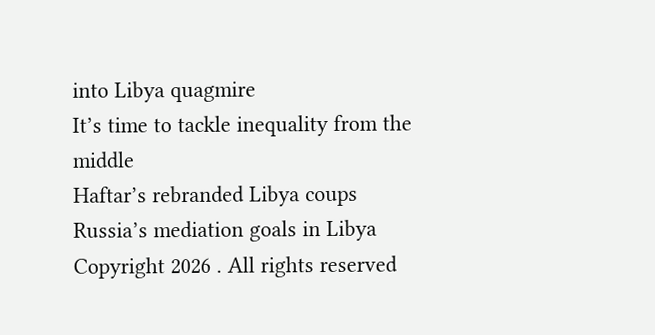into Libya quagmire
It’s time to tackle inequality from the middle
Haftar’s rebranded Libya coups
Russia’s mediation goals in Libya
Copyright 2026 . All rights reserved